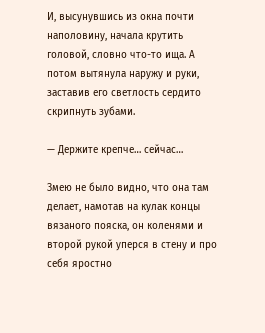И, высунувшись из окна почти наполовину, начала крутить головой, словно что-то ища. А потом вытянула наружу и руки, заставив его светлость сердито скрипнуть зубами.

— Держите крепче… сейчас…

Змею не было видно, что она там делает, намотав на кулак концы вязаного пояска, он коленями и второй рукой уперся в стену и про себя яростно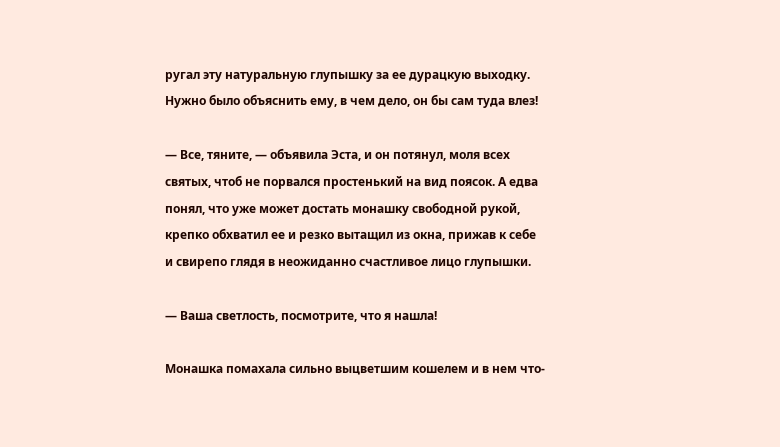ругал эту натуральную глупышку за ее дурацкую выходку. Нужно было объяснить ему, в чем дело, он бы сам туда влез!

— Все, тяните, — объявила Эста, и он потянул, моля всех святых, чтоб не порвался простенький на вид поясок. А едва понял, что уже может достать монашку свободной рукой, крепко обхватил ее и резко вытащил из окна, прижав к себе и свирепо глядя в неожиданно счастливое лицо глупышки.

— Ваша светлость, посмотрите, что я нашла!

Монашка помахала сильно выцветшим кошелем и в нем что-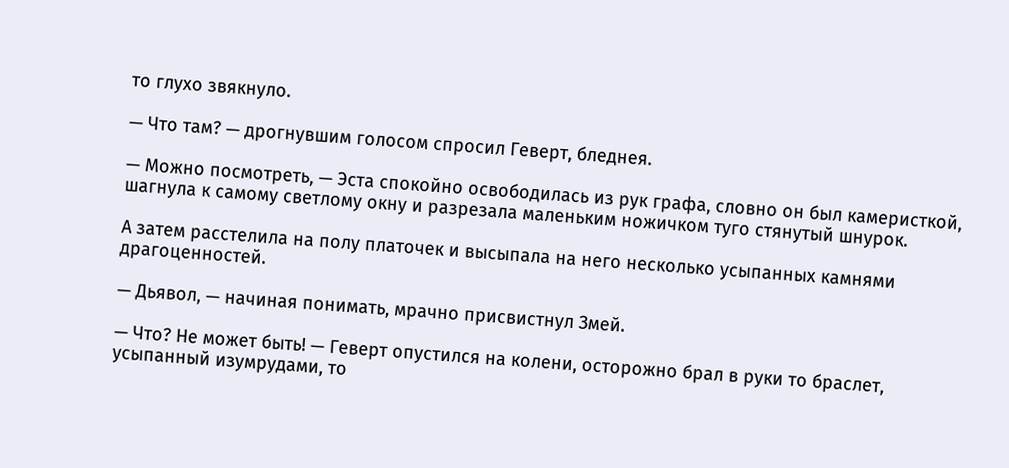то глухо звякнуло.

— Что там? — дрогнувшим голосом спросил Геверт, бледнея.

— Можно посмотреть, — Эста спокойно освободилась из рук графа, словно он был камеристкой, шагнула к самому светлому окну и разрезала маленьким ножичком туго стянутый шнурок.

А затем расстелила на полу платочек и высыпала на него несколько усыпанных камнями драгоценностей.

— Дьявол, — начиная понимать, мрачно присвистнул Змей.

— Что? Не может быть! — Геверт опустился на колени, осторожно брал в руки то браслет, усыпанный изумрудами, то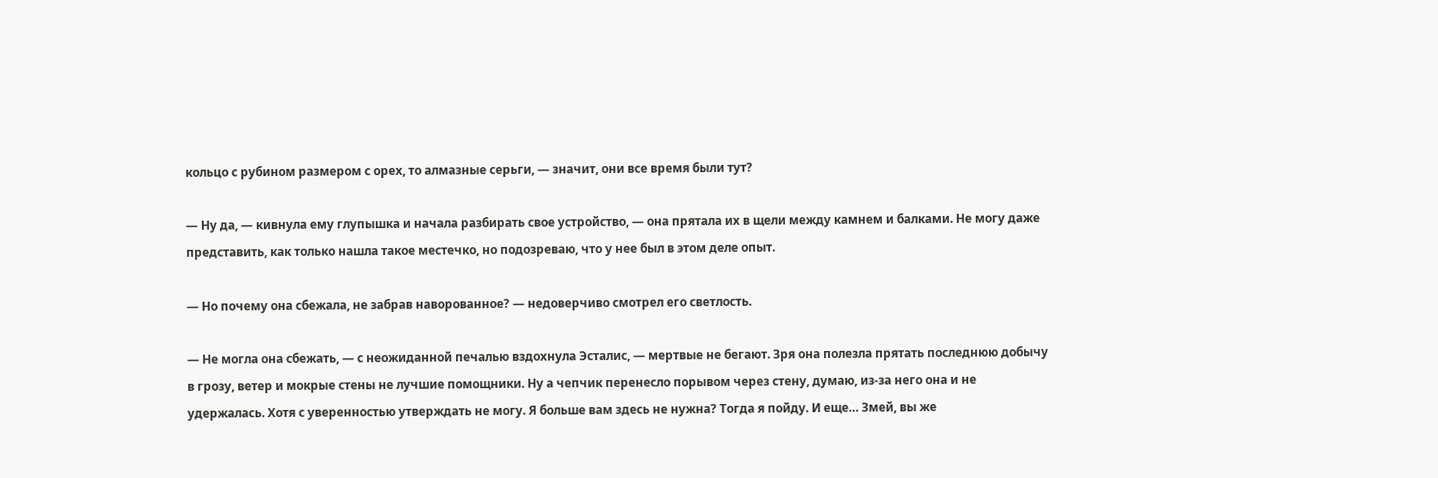кольцо с рубином размером с орех, то алмазные серьги, — значит, они все время были тут?

— Ну да, — кивнула ему глупышка и начала разбирать свое устройство, — она прятала их в щели между камнем и балками. Не могу даже представить, как только нашла такое местечко, но подозреваю, что у нее был в этом деле опыт.

— Но почему она сбежала, не забрав наворованное? — недоверчиво смотрел его светлость.

— Не могла она сбежать, — с неожиданной печалью вздохнула Эсталис, — мертвые не бегают. Зря она полезла прятать последнюю добычу в грозу, ветер и мокрые стены не лучшие помощники. Ну а чепчик перенесло порывом через стену, думаю, из-за него она и не удержалась. Хотя с уверенностью утверждать не могу. Я больше вам здесь не нужна? Тогда я пойду. И еще… Змей, вы же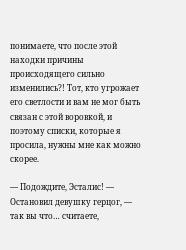понимаете, что после этой находки причины происходящего сильно изменились?! Тот, кто угрожает его светлости и вам не мог быть связан с этой воровкой, и поэтому списки, которые я просила, нужны мне как можно скорее.

— Подождите, Эсталис! — Остановил девушку герцог, — так вы что… считаете,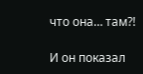что она… там?!

И он показал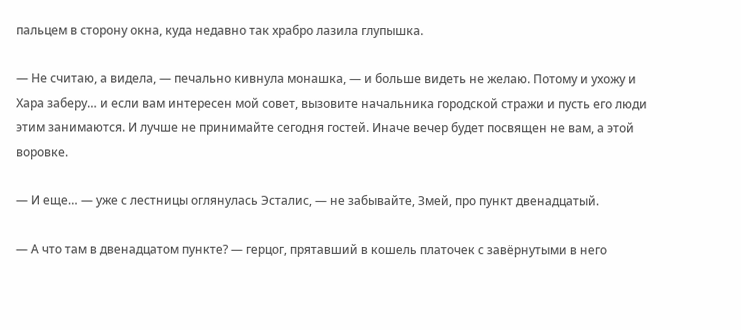пальцем в сторону окна, куда недавно так храбро лазила глупышка.

— Не считаю, а видела, — печально кивнула монашка, — и больше видеть не желаю. Потому и ухожу и Хара заберу… и если вам интересен мой совет, вызовите начальника городской стражи и пусть его люди этим занимаются. И лучше не принимайте сегодня гостей. Иначе вечер будет посвящен не вам, а этой воровке.

— И еще… — уже с лестницы оглянулась Эсталис, — не забывайте, Змей, про пункт двенадцатый.

— А что там в двенадцатом пункте? — герцог, прятавший в кошель платочек с завёрнутыми в него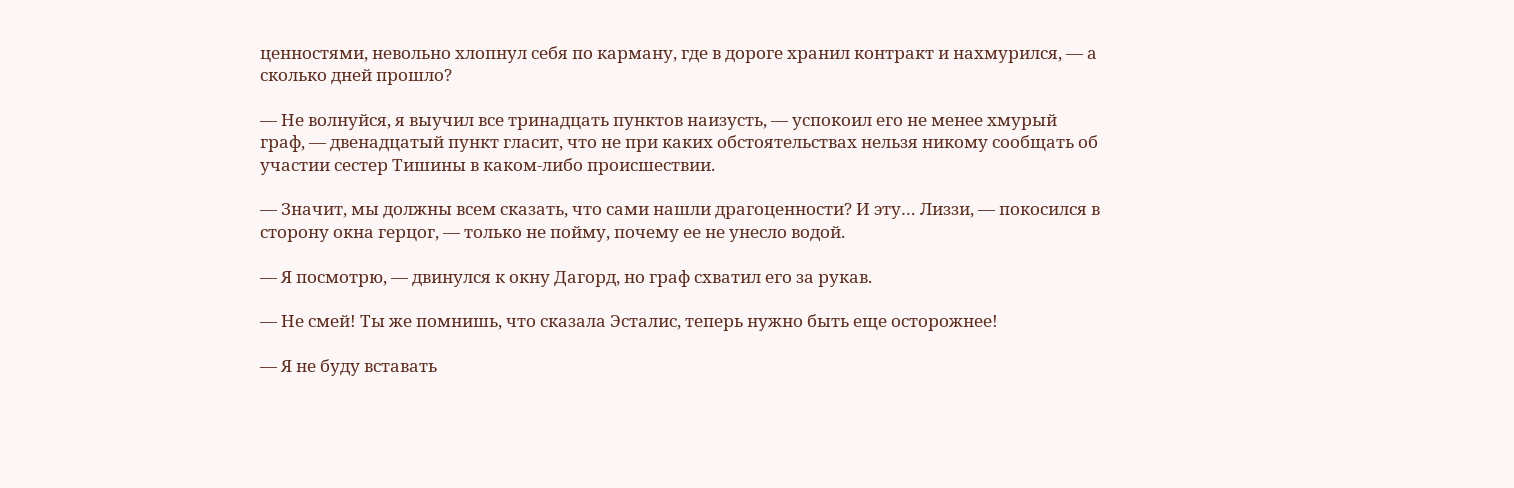ценностями, невольно хлопнул себя по карману, где в дороге хранил контракт и нахмурился, — а сколько дней прошло?

— Не волнуйся, я выучил все тринадцать пунктов наизусть, — успокоил его не менее хмурый граф, — двенадцатый пункт гласит, что не при каких обстоятельствах нельзя никому сообщать об участии сестер Тишины в каком-либо происшествии.

— Значит, мы должны всем сказать, что сами нашли драгоценности? И эту… Лиззи, — покосился в сторону окна герцог, — только не пойму, почему ее не унесло водой.

— Я посмотрю, — двинулся к окну Дагорд, но граф схватил его за рукав.

— Не смей! Ты же помнишь, что сказала Эсталис, теперь нужно быть еще осторожнее!

— Я не буду вставать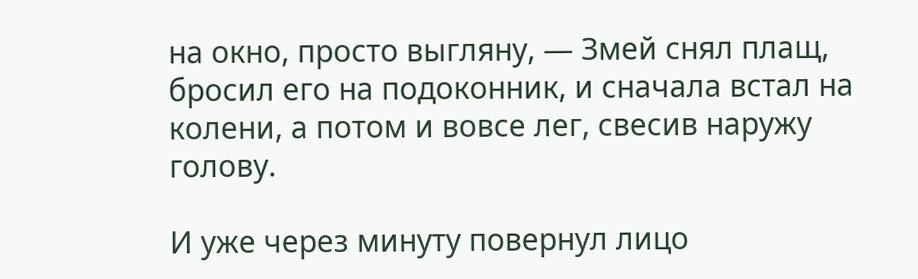на окно, просто выгляну, — Змей снял плащ, бросил его на подоконник, и сначала встал на колени, а потом и вовсе лег, свесив наружу голову.

И уже через минуту повернул лицо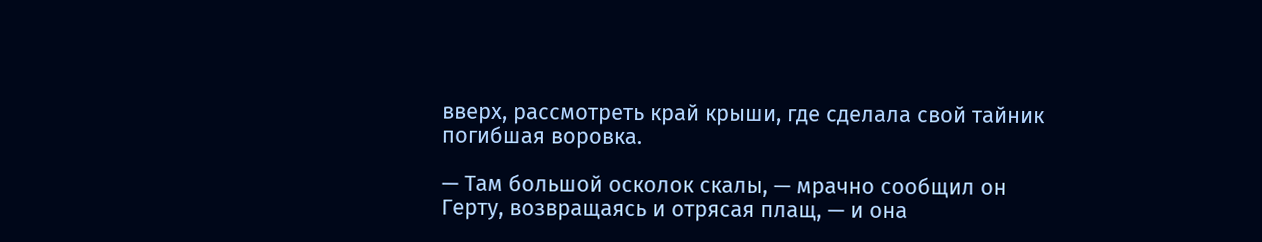вверх, рассмотреть край крыши, где сделала свой тайник погибшая воровка.

— Там большой осколок скалы, — мрачно сообщил он Герту, возвращаясь и отрясая плащ, — и она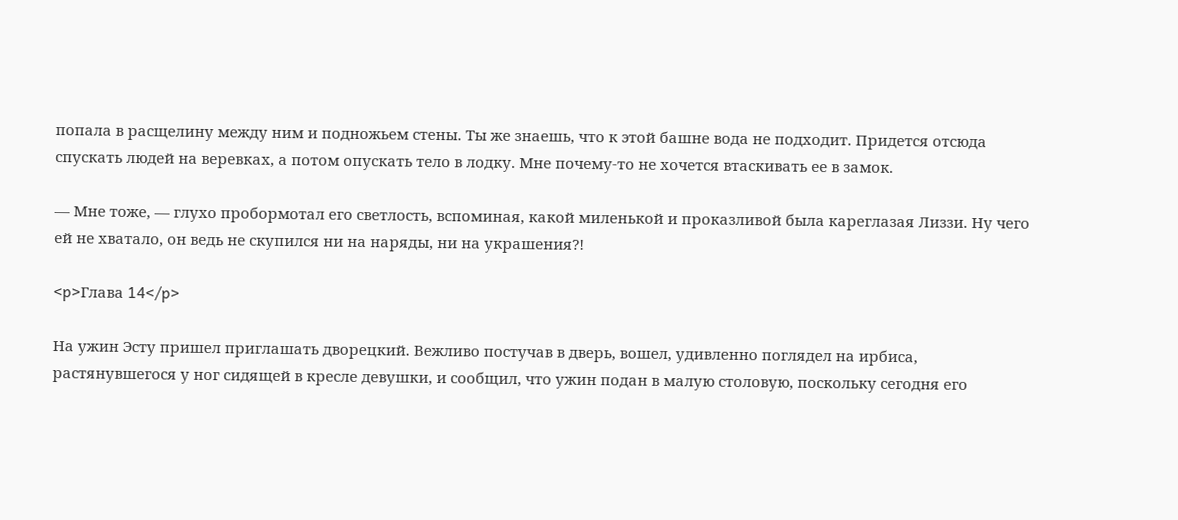попала в расщелину между ним и подножьем стены. Ты же знаешь, что к этой башне вода не подходит. Придется отсюда спускать людей на веревках, а потом опускать тело в лодку. Мне почему-то не хочется втаскивать ее в замок.

— Мне тоже, — глухо пробормотал его светлость, вспоминая, какой миленькой и проказливой была кареглазая Лиззи. Ну чего ей не хватало, он ведь не скупился ни на наряды, ни на украшения?!

<p>Глава 14</p>

На ужин Эсту пришел приглашать дворецкий. Вежливо постучав в дверь, вошел, удивленно поглядел на ирбиса, растянувшегося у ног сидящей в кресле девушки, и сообщил, что ужин подан в малую столовую, поскольку сегодня его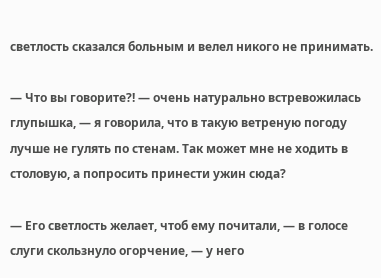светлость сказался больным и велел никого не принимать.

— Что вы говорите?! — очень натурально встревожилась глупышка, — я говорила, что в такую ветреную погоду лучше не гулять по стенам. Так может мне не ходить в столовую, а попросить принести ужин сюда?

— Его светлость желает, чтоб ему почитали, — в голосе слуги скользнуло огорчение, — у него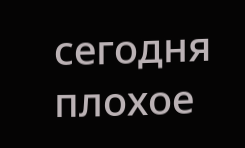сегодня плохое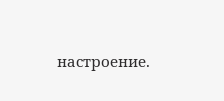настроение.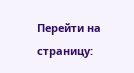Перейти на страницу: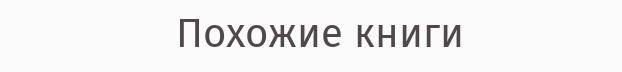Похожие книги